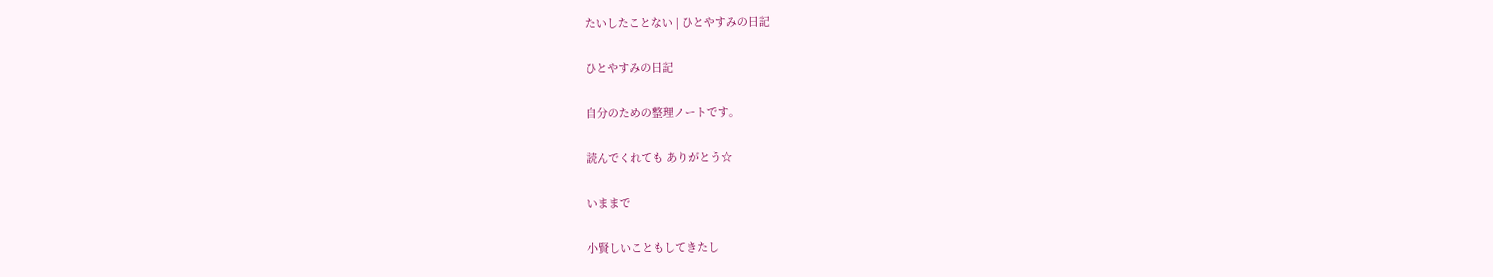たいしたことない | ひとやすみの日記

ひとやすみの日記

自分のための整理ノートです。

読んでくれても ありがとう☆

いままで

小賢しいこともしてきたし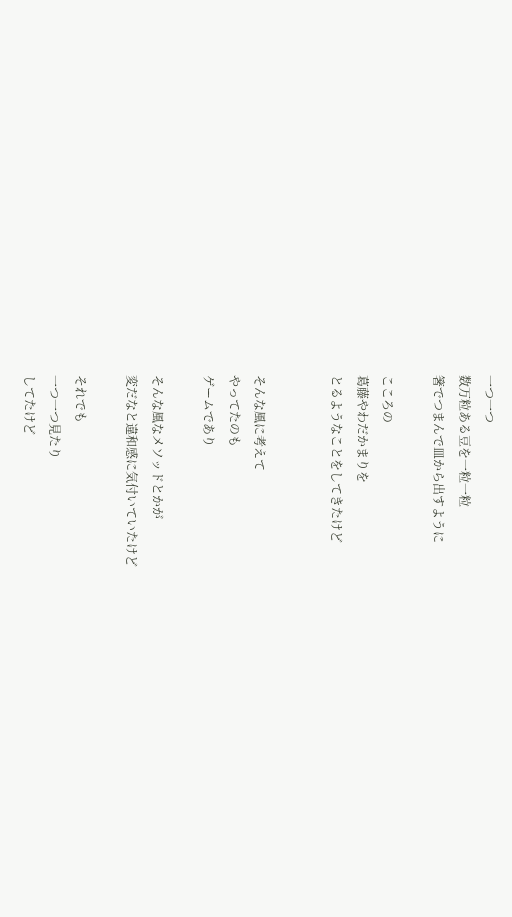一つ一つ
数万粒ある豆を一粒一粒
箸でつまんで皿から出すように

こころの
葛藤やわだかまりを
とるようなことをしてきたけど


そんな風に考えて
やってたのも
ゲームであり

そんな風なメソッドとかが
変だなと違和感に気付いていたけど

それでも
一つ一つ見たり
してたけど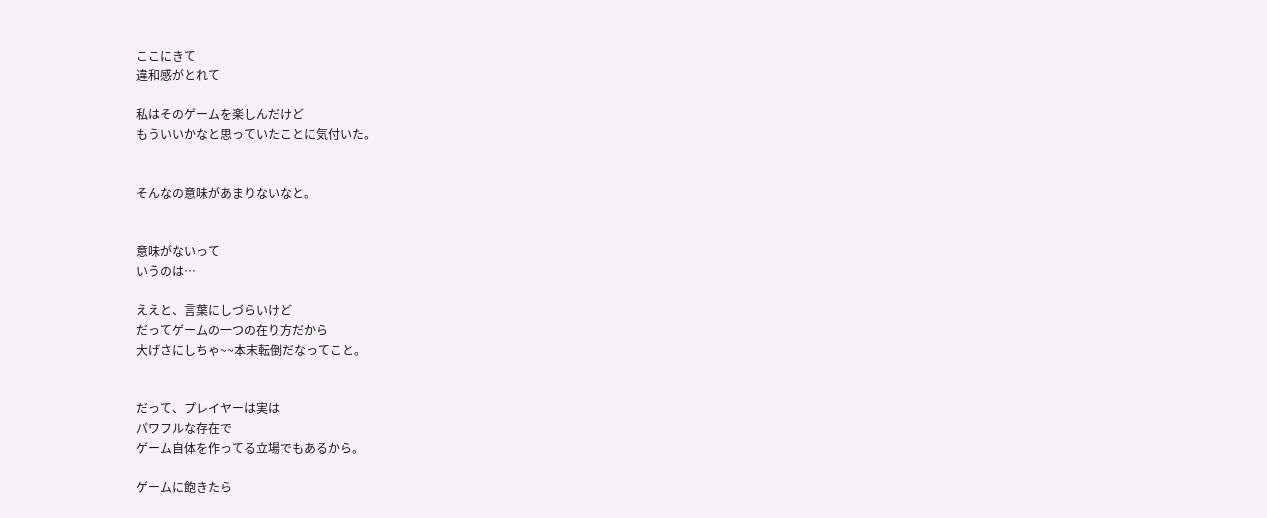ここにきて
違和感がとれて

私はそのゲームを楽しんだけど
もういいかなと思っていたことに気付いた。


そんなの意味があまりないなと。


意味がないって
いうのは…

ええと、言葉にしづらいけど
だってゲームの一つの在り方だから
大げさにしちゃ~~本末転倒だなってこと。


だって、プレイヤーは実は
パワフルな存在で
ゲーム自体を作ってる立場でもあるから。

ゲームに飽きたら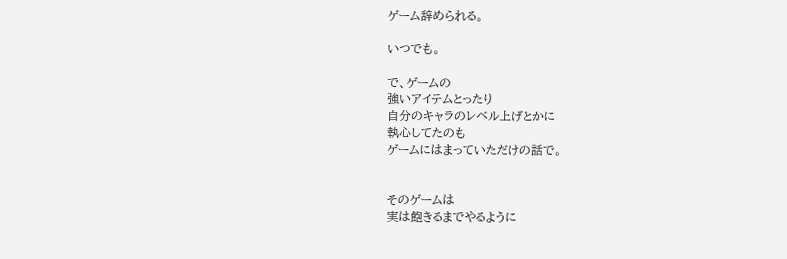ゲーム辞められる。

いつでも。

で、ゲームの
強いアイテムとったり
自分のキャラのレベル上げとかに
執心してたのも
ゲームにはまっていただけの話で。


そのゲームは
実は飽きるまでやるように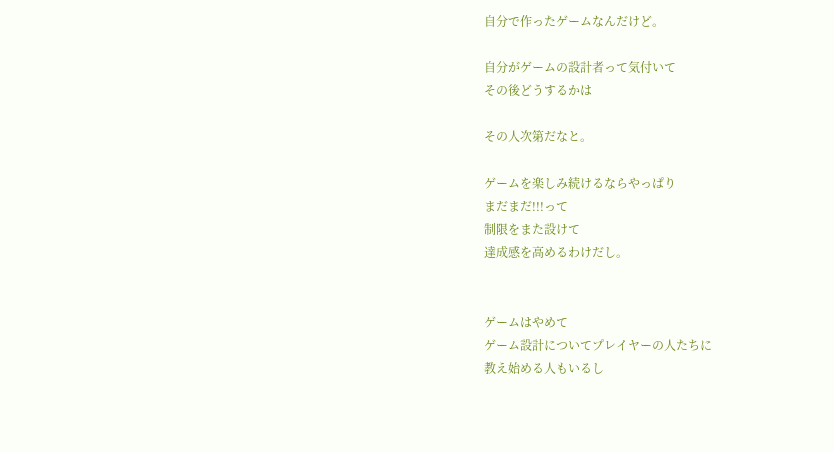自分で作ったゲームなんだけど。

自分がゲームの設計者って気付いて
その後どうするかは

その人次第だなと。

ゲームを楽しみ続けるならやっぱり
まだまだ!!!って
制限をまた設けて
達成感を高めるわけだし。


ゲームはやめて
ゲーム設計についてプレイヤーの人たちに
教え始める人もいるし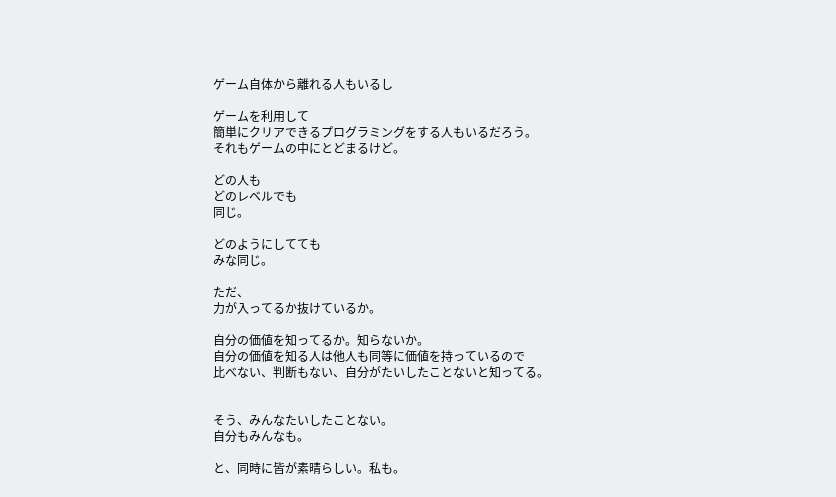ゲーム自体から離れる人もいるし

ゲームを利用して
簡単にクリアできるプログラミングをする人もいるだろう。
それもゲームの中にとどまるけど。

どの人も
どのレベルでも
同じ。

どのようにしてても
みな同じ。

ただ、
力が入ってるか抜けているか。

自分の価値を知ってるか。知らないか。
自分の価値を知る人は他人も同等に価値を持っているので
比べない、判断もない、自分がたいしたことないと知ってる。


そう、みんなたいしたことない。
自分もみんなも。

と、同時に皆が素晴らしい。私も。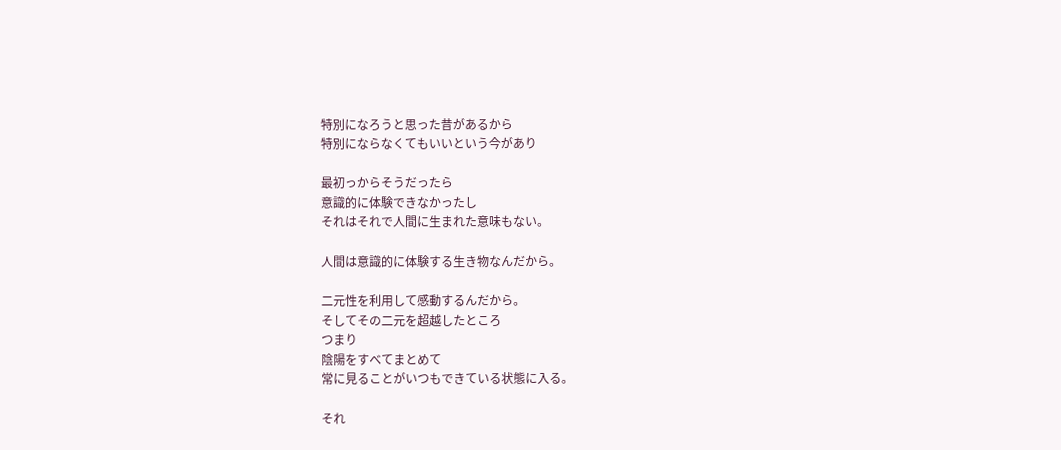特別になろうと思った昔があるから
特別にならなくてもいいという今があり

最初っからそうだったら
意識的に体験できなかったし
それはそれで人間に生まれた意味もない。

人間は意識的に体験する生き物なんだから。

二元性を利用して感動するんだから。
そしてその二元を超越したところ
つまり
陰陽をすべてまとめて
常に見ることがいつもできている状態に入る。

それ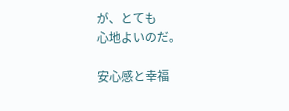が、とても
心地よいのだ。

安心感と幸福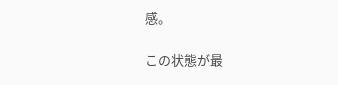感。

この状態が最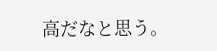高だなと思う。